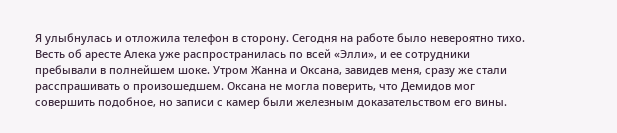Я улыбнулась и отложила телефон в сторону. Сегодня на работе было невероятно тихо. Весть об аресте Алека уже распространилась по всей «Элли», и ее сотрудники пребывали в полнейшем шоке. Утром Жанна и Оксана, завидев меня, сразу же стали расспрашивать о произошедшем. Оксана не могла поверить, что Демидов мог совершить подобное, но записи с камер были железным доказательством его вины.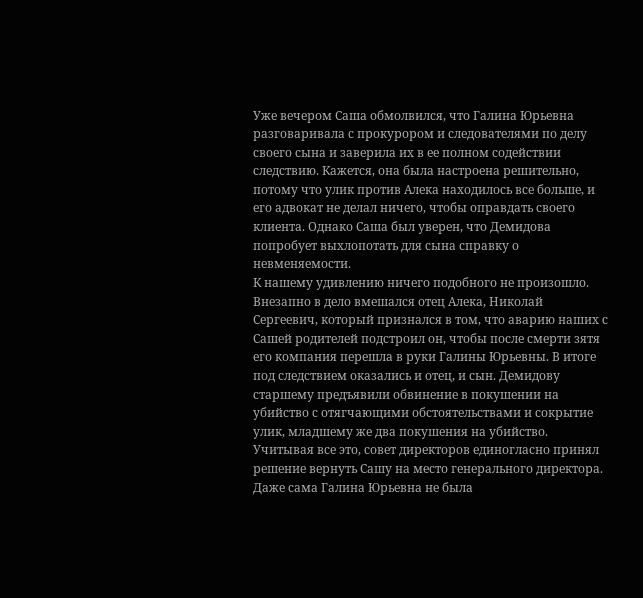Уже вечером Саша обмолвился, что Галина Юрьевна разговаривала с прокурором и следователями по делу своего сына и заверила их в ее полном содействии следствию. Кажется, она была настроена решительно, потому что улик против Алека находилось все больше, и его адвокат не делал ничего, чтобы оправдать своего клиента. Однако Саша был уверен, что Демидова попробует выхлопотать для сына справку о невменяемости.
К нашему удивлению ничего подобного не произошло. Внезапно в дело вмешался отец Алека, Николай Сергеевич, который признался в том, что аварию наших с Сашей родителей подстроил он, чтобы после смерти зятя его компания перешла в руки Галины Юрьевны. В итоге под следствием оказались и отец, и сын. Демидову старшему предъявили обвинение в покушении на убийство с отягчающими обстоятельствами и сокрытие улик, младшему же два покушения на убийство.
Учитывая все это, совет директоров единогласно принял решение вернуть Сашу на место генерального директора. Даже сама Галина Юрьевна не была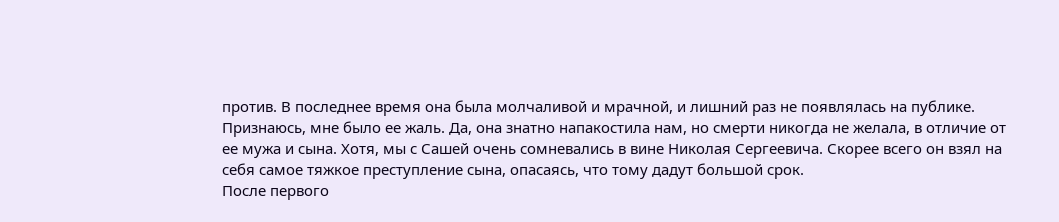против. В последнее время она была молчаливой и мрачной, и лишний раз не появлялась на публике. Признаюсь, мне было ее жаль. Да, она знатно напакостила нам, но смерти никогда не желала, в отличие от ее мужа и сына. Хотя, мы с Сашей очень сомневались в вине Николая Сергеевича. Скорее всего он взял на себя самое тяжкое преступление сына, опасаясь, что тому дадут большой срок.
После первого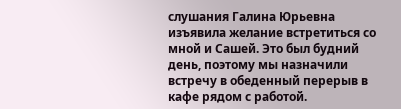слушания Галина Юрьевна изъявила желание встретиться со мной и Сашей. Это был будний день, поэтому мы назначили встречу в обеденный перерыв в кафе рядом с работой.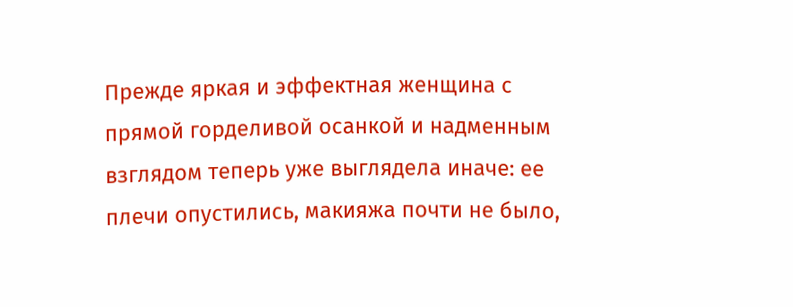Прежде яркая и эффектная женщина с прямой горделивой осанкой и надменным взглядом теперь уже выглядела иначе: ее плечи опустились, макияжа почти не было,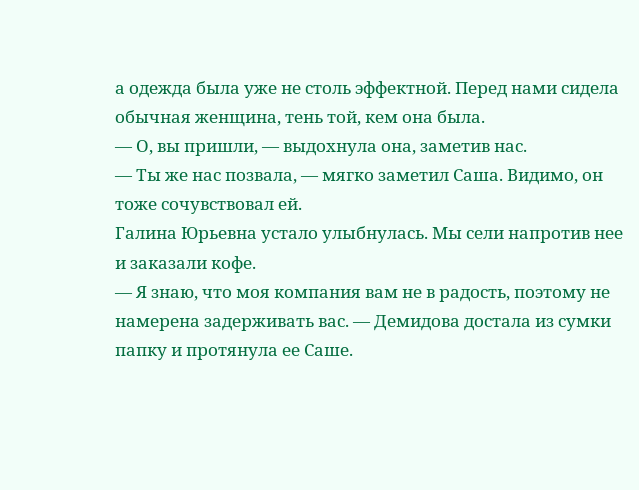а одежда была уже не столь эффектной. Перед нами сидела обычная женщина, тень той, кем она была.
— О, вы пришли, — выдохнула она, заметив нас.
— Ты же нас позвала, — мягко заметил Саша. Видимо, он тоже сочувствовал ей.
Галина Юрьевна устало улыбнулась. Мы сели напротив нее и заказали кофе.
— Я знаю, что моя компания вам не в радость, поэтому не намерена задерживать вас. — Демидова достала из сумки папку и протянула ее Саше.